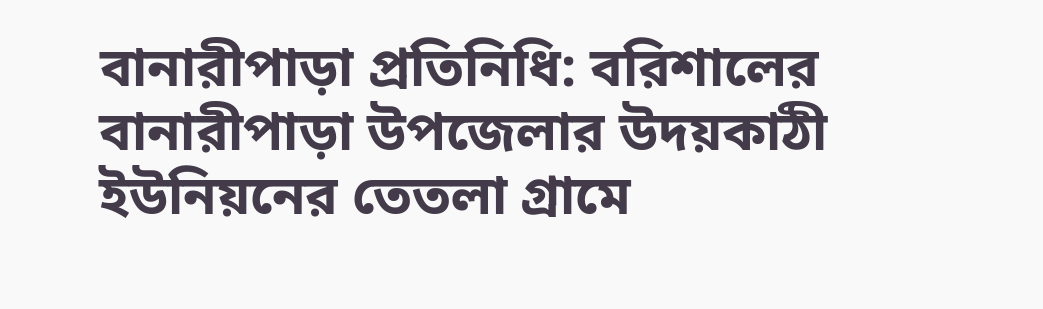বানারীপাড়া প্রতিনিধি: বরিশালের বানারীপাড়া উপজেলার উদয়কাঠী ইউনিয়নের তেতলা গ্রামে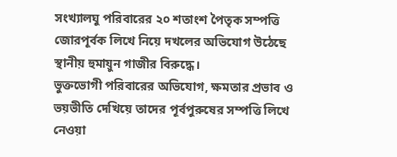সংখ্যালঘু পরিবারের ২০ শতাংশ পৈতৃক সম্পত্তি জোরপূর্বক লিখে নিয়ে দখলের অভিযোগ উঠেছে স্থানীয় হুমায়ুন গাজীর বিরুদ্ধে।
ভুক্তভোগী পরিবারের অভিযোগ, ক্ষমতার প্রভাব ও ভয়ভীতি দেখিয়ে তাদের পূর্বপুরুষের সম্পত্তি লিখে নেওয়া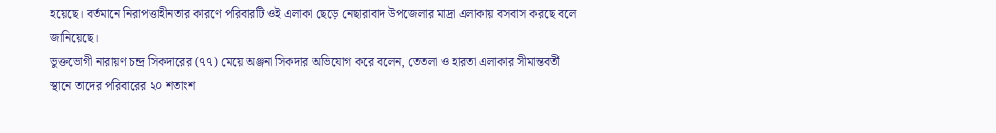হয়েছে। বর্তমানে নিরাপত্তাহীনতার কারণে পরিবারটি ওই এলাকা ছেড়ে নেছারাবাদ উপজেলার মাদ্রা এলাকায় বসবাস করছে বলে জানিয়েছে।
ভুক্তভোগী নারায়ণ চন্দ্র সিকদারের (৭৭) মেয়ে অঞ্জনা সিকদার অভিযোগ করে বলেন, তেতলা ও হারতা এলাকার সীমান্তবর্তী স্থানে তাদের পরিবারের ২০ শতাংশ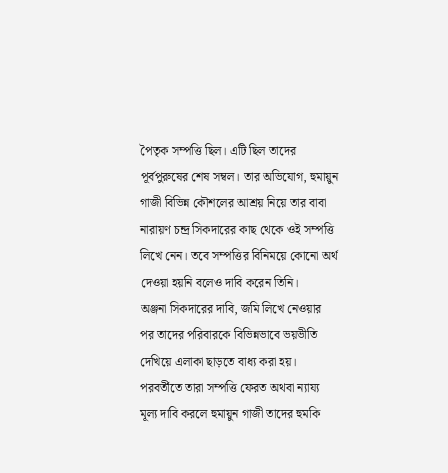পৈতৃক সম্পত্তি ছিল। এটি ছিল তাদের পূর্বপুরুষের শেষ সম্বল। তার অভিযোগ, হুমায়ুন গাজী বিভিন্ন কৌশলের আশ্রয় নিয়ে তার বাবা নারায়ণ চন্দ্র সিকদারের কাছ থেকে ওই সম্পত্তি লিখে নেন। তবে সম্পত্তির বিনিময়ে কোনো অর্থ দেওয়া হয়নি বলেও দাবি করেন তিনি।
অঞ্জনা সিকদারের দাবি, জমি লিখে নেওয়ার পর তাদের পরিবারকে বিভিন্নভাবে ভয়ভীতি দেখিয়ে এলাকা ছাড়তে বাধ্য করা হয়। পরবর্তীতে তারা সম্পত্তি ফেরত অথবা ন্যায্য মূল্য দাবি করলে হুমায়ুন গাজী তাদের হুমকি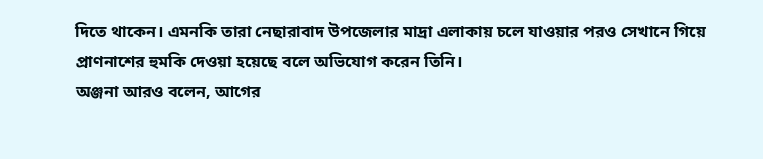দিতে থাকেন। এমনকি তারা নেছারাবাদ উপজেলার মাদ্রা এলাকায় চলে যাওয়ার পরও সেখানে গিয়ে প্রাণনাশের হুমকি দেওয়া হয়েছে বলে অভিযোগ করেন তিনি।
অঞ্জনা আরও বলেন, আগের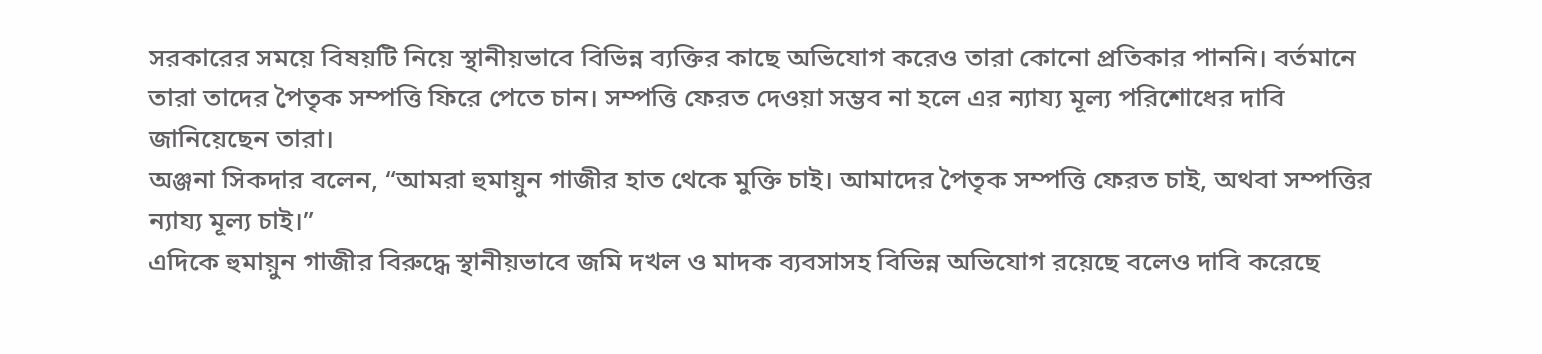সরকারের সময়ে বিষয়টি নিয়ে স্থানীয়ভাবে বিভিন্ন ব্যক্তির কাছে অভিযোগ করেও তারা কোনো প্রতিকার পাননি। বর্তমানে তারা তাদের পৈতৃক সম্পত্তি ফিরে পেতে চান। সম্পত্তি ফেরত দেওয়া সম্ভব না হলে এর ন্যায্য মূল্য পরিশোধের দাবি জানিয়েছেন তারা।
অঞ্জনা সিকদার বলেন, “আমরা হুমায়ুন গাজীর হাত থেকে মুক্তি চাই। আমাদের পৈতৃক সম্পত্তি ফেরত চাই, অথবা সম্পত্তির ন্যায্য মূল্য চাই।”
এদিকে হুমায়ুন গাজীর বিরুদ্ধে স্থানীয়ভাবে জমি দখল ও মাদক ব্যবসাসহ বিভিন্ন অভিযোগ রয়েছে বলেও দাবি করেছে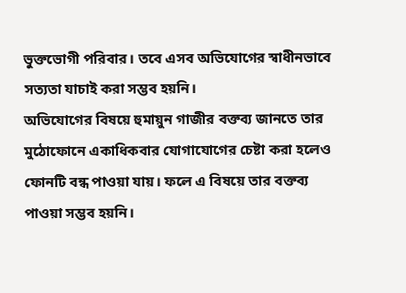ভুক্তভোগী পরিবার। তবে এসব অভিযোগের স্বাধীনভাবে সত্যতা যাচাই করা সম্ভব হয়নি।
অভিযোগের বিষয়ে হুমায়ুন গাজীর বক্তব্য জানতে তার মুঠোফোনে একাধিকবার যোগাযোগের চেষ্টা করা হলেও ফোনটি বন্ধ পাওয়া যায়। ফলে এ বিষয়ে তার বক্তব্য পাওয়া সম্ভব হয়নি।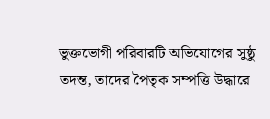ভুক্তভোগী পরিবারটি অভিযোগের সুষ্ঠু তদন্ত, তাদের পৈতৃক সম্পত্তি উদ্ধারে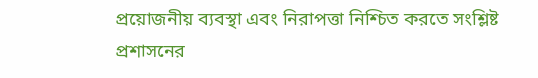প্রয়োজনীয় ব্যবস্থা এবং নিরাপত্তা নিশ্চিত করতে সংশ্লিষ্ট প্রশাসনের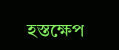হস্তক্ষেপ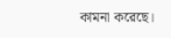কামনা করেছে।